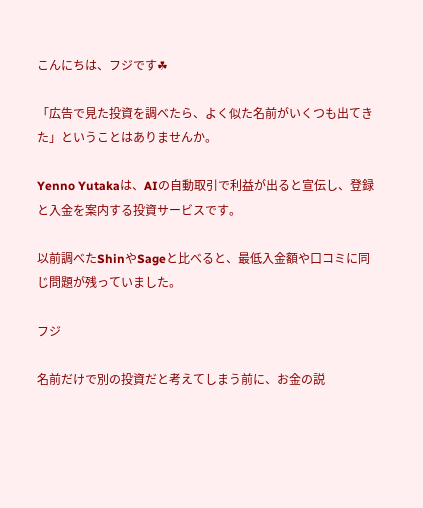こんにちは、フジです☘

「広告で見た投資を調べたら、よく似た名前がいくつも出てきた」ということはありませんか。

Yenno Yutakaは、AIの自動取引で利益が出ると宣伝し、登録と入金を案内する投資サービスです。

以前調べたShinやSageと比べると、最低入金額や口コミに同じ問題が残っていました。

フジ

名前だけで別の投資だと考えてしまう前に、お金の説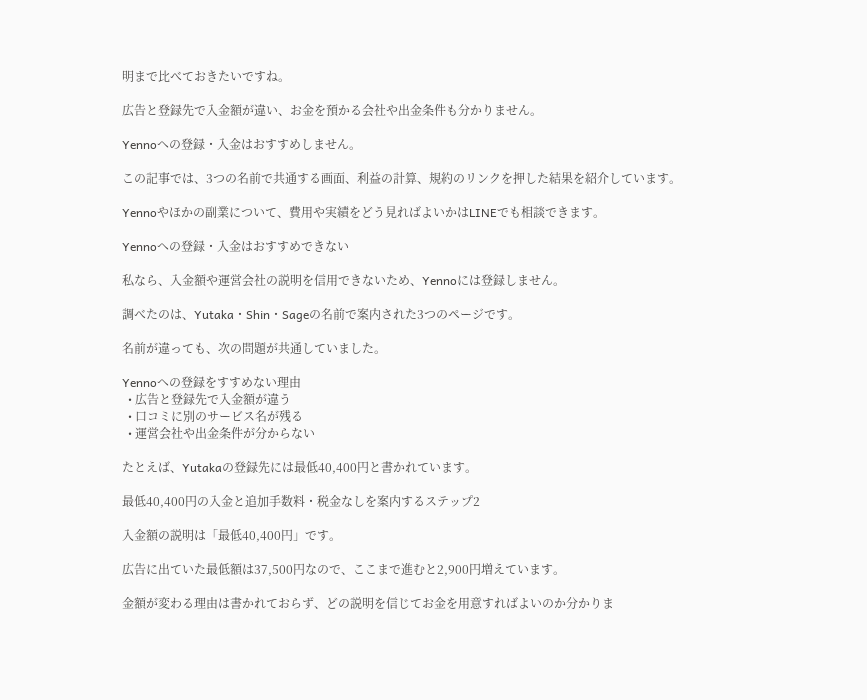明まで比べておきたいですね。

広告と登録先で入金額が違い、お金を預かる会社や出金条件も分かりません。

Yennoへの登録・入金はおすすめしません。

この記事では、3つの名前で共通する画面、利益の計算、規約のリンクを押した結果を紹介しています。

Yennoやほかの副業について、費用や実績をどう見ればよいかはLINEでも相談できます。

Yennoへの登録・入金はおすすめできない

私なら、入金額や運営会社の説明を信用できないため、Yennoには登録しません。

調べたのは、Yutaka・Shin・Sageの名前で案内された3つのページです。

名前が違っても、次の問題が共通していました。

Yennoへの登録をすすめない理由
  • 広告と登録先で入金額が違う
  • 口コミに別のサービス名が残る
  • 運営会社や出金条件が分からない

たとえば、Yutakaの登録先には最低40,400円と書かれています。

最低40,400円の入金と追加手数料・税金なしを案内するステップ2

入金額の説明は「最低40,400円」です。

広告に出ていた最低額は37,500円なので、ここまで進むと2,900円増えています。

金額が変わる理由は書かれておらず、どの説明を信じてお金を用意すればよいのか分かりま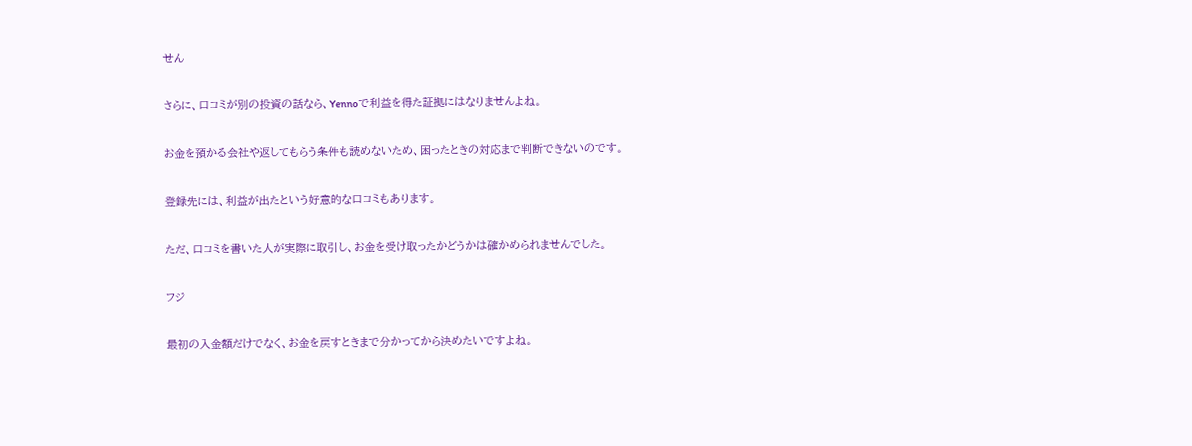せん

さらに、口コミが別の投資の話なら、Yennoで利益を得た証拠にはなりませんよね。

お金を預かる会社や返してもらう条件も読めないため、困ったときの対応まで判断できないのです。

登録先には、利益が出たという好意的な口コミもあります。

ただ、口コミを書いた人が実際に取引し、お金を受け取ったかどうかは確かめられませんでした。

フジ

最初の入金額だけでなく、お金を戻すときまで分かってから決めたいですよね。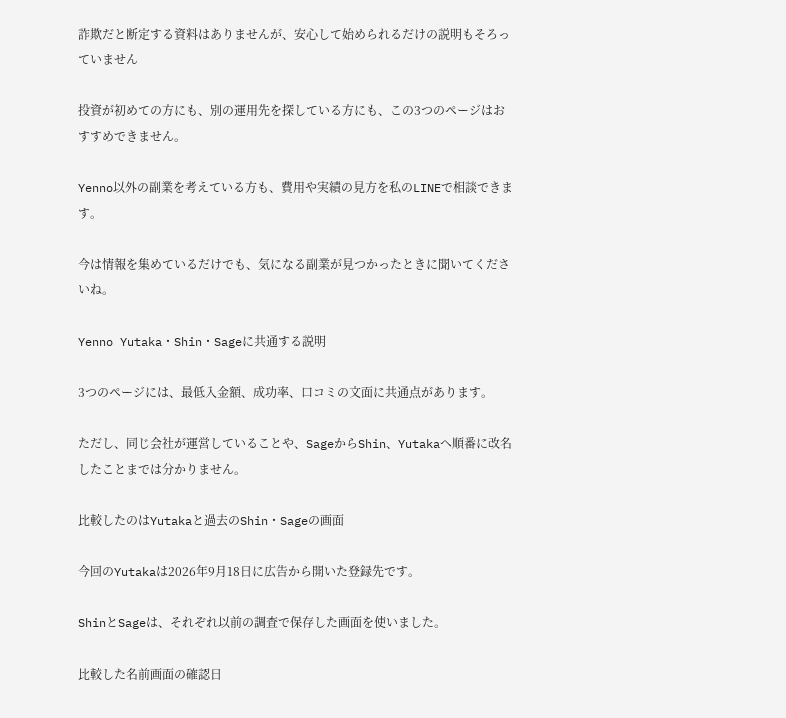詐欺だと断定する資料はありませんが、安心して始められるだけの説明もそろっていません

投資が初めての方にも、別の運用先を探している方にも、この3つのページはおすすめできません。

Yenno以外の副業を考えている方も、費用や実績の見方を私のLINEで相談できます。

今は情報を集めているだけでも、気になる副業が見つかったときに聞いてくださいね。

Yenno Yutaka・Shin・Sageに共通する説明

3つのページには、最低入金額、成功率、口コミの文面に共通点があります。

ただし、同じ会社が運営していることや、SageからShin、Yutakaへ順番に改名したことまでは分かりません。

比較したのはYutakaと過去のShin・Sageの画面

今回のYutakaは2026年9月18日に広告から開いた登録先です。

ShinとSageは、それぞれ以前の調査で保存した画面を使いました。

比較した名前画面の確認日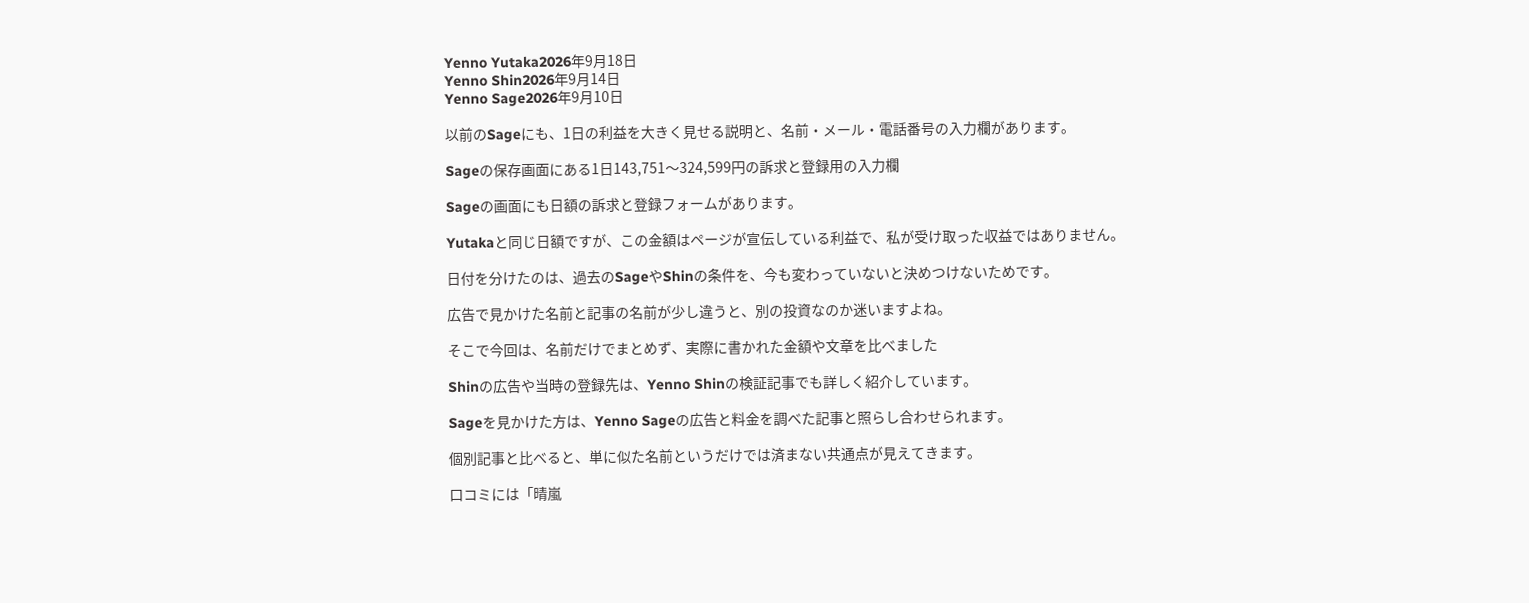Yenno Yutaka2026年9月18日
Yenno Shin2026年9月14日
Yenno Sage2026年9月10日

以前のSageにも、1日の利益を大きく見せる説明と、名前・メール・電話番号の入力欄があります。

Sageの保存画面にある1日143,751〜324,599円の訴求と登録用の入力欄

Sageの画面にも日額の訴求と登録フォームがあります。

Yutakaと同じ日額ですが、この金額はページが宣伝している利益で、私が受け取った収益ではありません。

日付を分けたのは、過去のSageやShinの条件を、今も変わっていないと決めつけないためです。

広告で見かけた名前と記事の名前が少し違うと、別の投資なのか迷いますよね。

そこで今回は、名前だけでまとめず、実際に書かれた金額や文章を比べました

Shinの広告や当時の登録先は、Yenno Shinの検証記事でも詳しく紹介しています。

Sageを見かけた方は、Yenno Sageの広告と料金を調べた記事と照らし合わせられます。

個別記事と比べると、単に似た名前というだけでは済まない共通点が見えてきます。

口コミには「晴嵐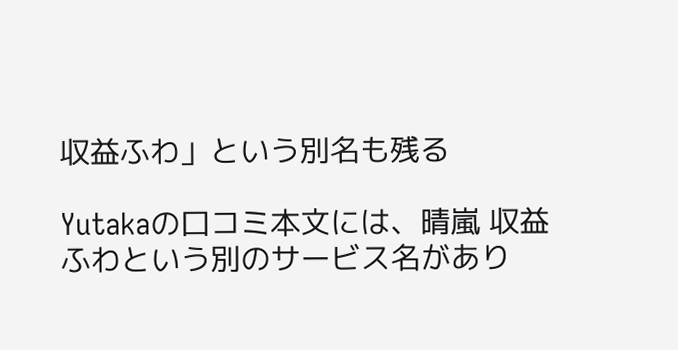収益ふわ」という別名も残る

Yutakaの口コミ本文には、晴嵐 収益ふわという別のサービス名があり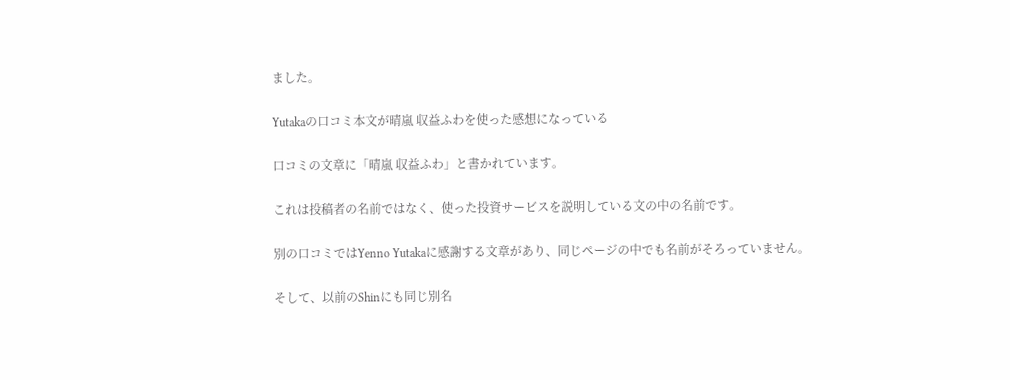ました。

Yutakaの口コミ本文が晴嵐 収益ふわを使った感想になっている

口コミの文章に「晴嵐 収益ふわ」と書かれています。

これは投稿者の名前ではなく、使った投資サービスを説明している文の中の名前です。

別の口コミではYenno Yutakaに感謝する文章があり、同じページの中でも名前がそろっていません。

そして、以前のShinにも同じ別名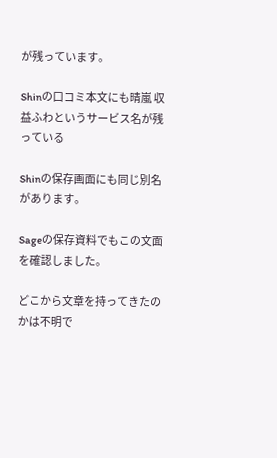が残っています。

Shinの口コミ本文にも晴嵐 収益ふわというサービス名が残っている

Shinの保存画面にも同じ別名があります。

Sageの保存資料でもこの文面を確認しました。

どこから文章を持ってきたのかは不明で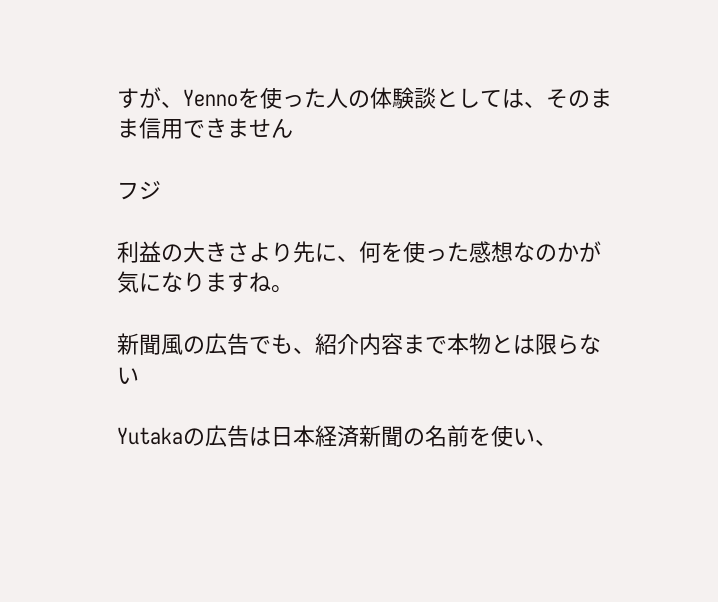すが、Yennoを使った人の体験談としては、そのまま信用できません

フジ

利益の大きさより先に、何を使った感想なのかが気になりますね。

新聞風の広告でも、紹介内容まで本物とは限らない

Yutakaの広告は日本経済新聞の名前を使い、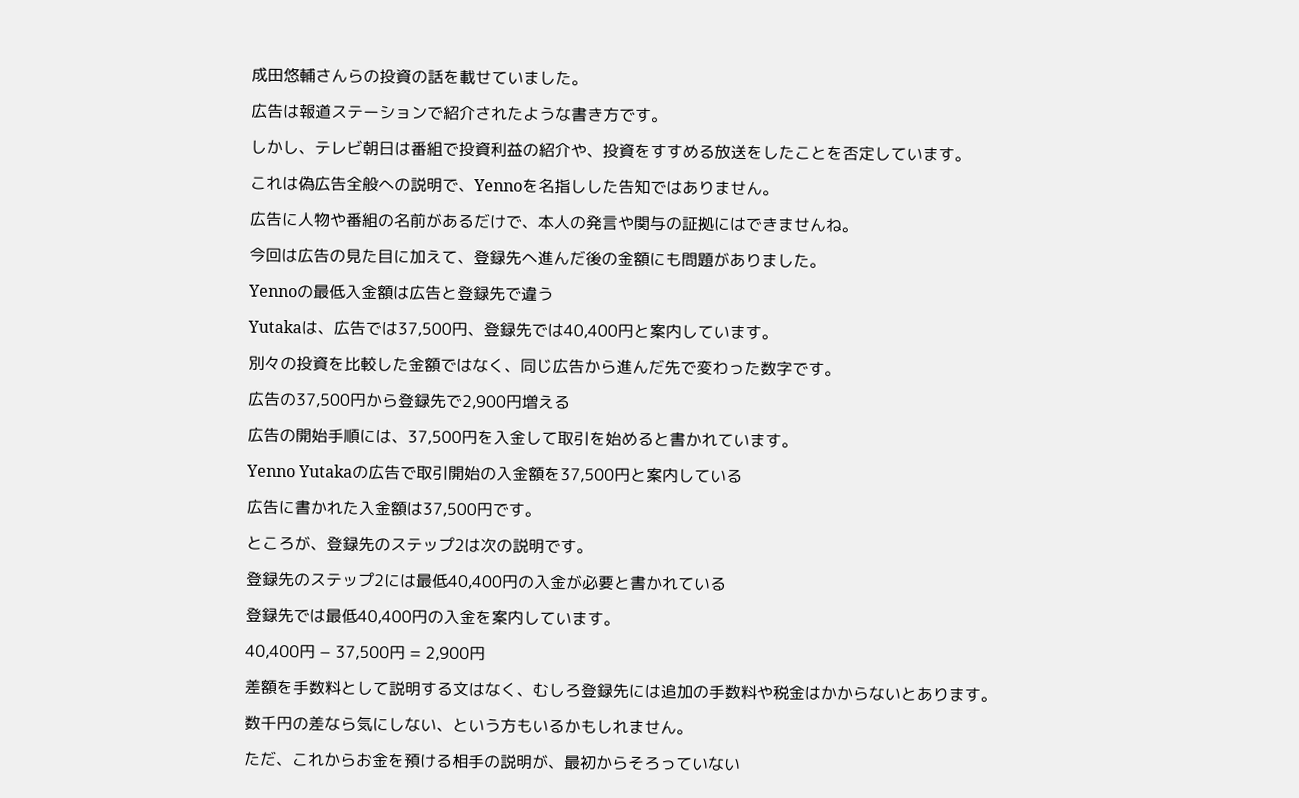成田悠輔さんらの投資の話を載せていました。

広告は報道ステーションで紹介されたような書き方です。

しかし、テレビ朝日は番組で投資利益の紹介や、投資をすすめる放送をしたことを否定しています。

これは偽広告全般への説明で、Yennoを名指しした告知ではありません。

広告に人物や番組の名前があるだけで、本人の発言や関与の証拠にはできませんね。

今回は広告の見た目に加えて、登録先へ進んだ後の金額にも問題がありました。

Yennoの最低入金額は広告と登録先で違う

Yutakaは、広告では37,500円、登録先では40,400円と案内しています。

別々の投資を比較した金額ではなく、同じ広告から進んだ先で変わった数字です。

広告の37,500円から登録先で2,900円増える

広告の開始手順には、37,500円を入金して取引を始めると書かれています。

Yenno Yutakaの広告で取引開始の入金額を37,500円と案内している

広告に書かれた入金額は37,500円です。

ところが、登録先のステップ2は次の説明です。

登録先のステップ2には最低40,400円の入金が必要と書かれている

登録先では最低40,400円の入金を案内しています。

40,400円 − 37,500円 = 2,900円

差額を手数料として説明する文はなく、むしろ登録先には追加の手数料や税金はかからないとあります。

数千円の差なら気にしない、という方もいるかもしれません。

ただ、これからお金を預ける相手の説明が、最初からそろっていない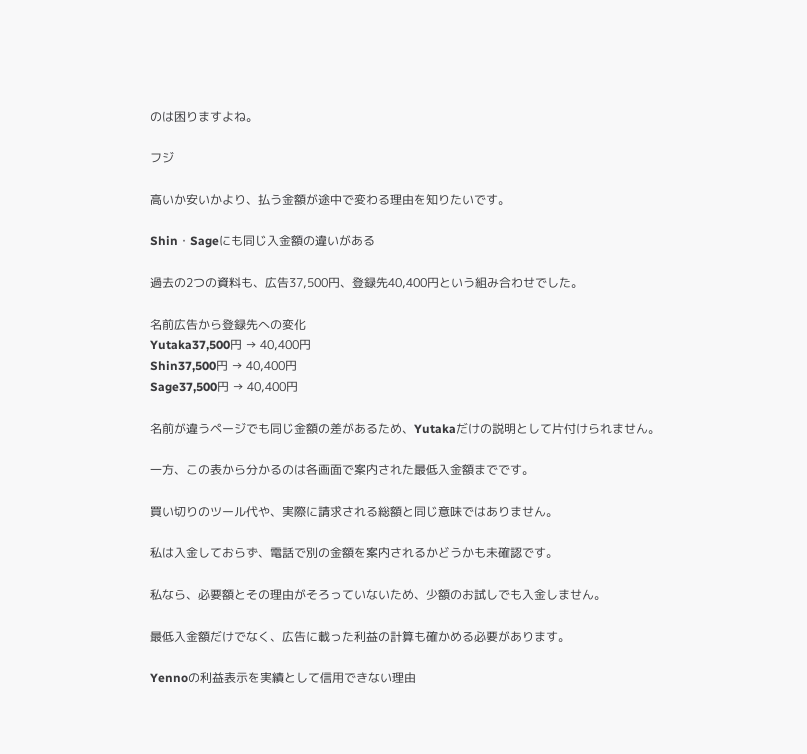のは困りますよね。

フジ

高いか安いかより、払う金額が途中で変わる理由を知りたいです。

Shin・Sageにも同じ入金額の違いがある

過去の2つの資料も、広告37,500円、登録先40,400円という組み合わせでした。

名前広告から登録先への変化
Yutaka37,500円 → 40,400円
Shin37,500円 → 40,400円
Sage37,500円 → 40,400円

名前が違うページでも同じ金額の差があるため、Yutakaだけの説明として片付けられません。

一方、この表から分かるのは各画面で案内された最低入金額までです。

買い切りのツール代や、実際に請求される総額と同じ意味ではありません。

私は入金しておらず、電話で別の金額を案内されるかどうかも未確認です。

私なら、必要額とその理由がそろっていないため、少額のお試しでも入金しません。

最低入金額だけでなく、広告に載った利益の計算も確かめる必要があります。

Yennoの利益表示を実績として信用できない理由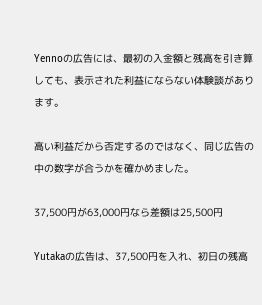Yennoの広告には、最初の入金額と残高を引き算しても、表示された利益にならない体験談があります。

高い利益だから否定するのではなく、同じ広告の中の数字が合うかを確かめました。

37,500円が63,000円なら差額は25,500円

Yutakaの広告は、37,500円を入れ、初日の残高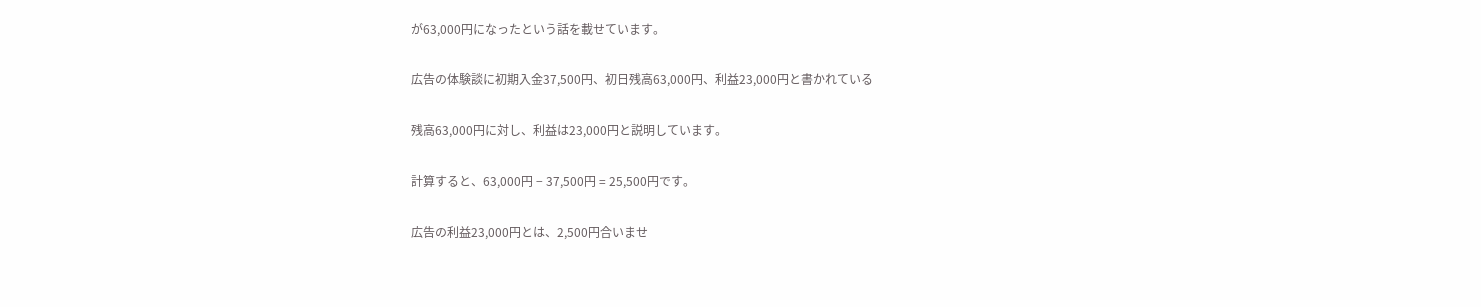が63,000円になったという話を載せています。

広告の体験談に初期入金37,500円、初日残高63,000円、利益23,000円と書かれている

残高63,000円に対し、利益は23,000円と説明しています。

計算すると、63,000円 − 37,500円 = 25,500円です。

広告の利益23,000円とは、2,500円合いませ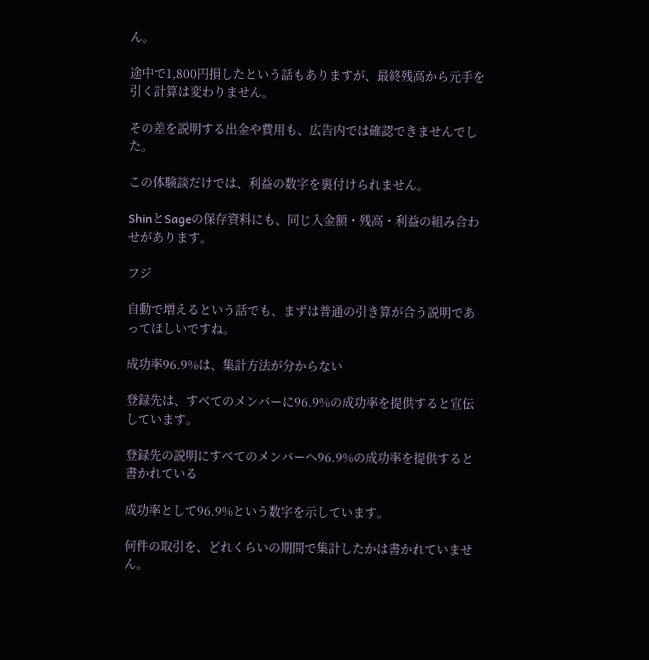ん。

途中で1,800円損したという話もありますが、最終残高から元手を引く計算は変わりません。

その差を説明する出金や費用も、広告内では確認できませんでした。

この体験談だけでは、利益の数字を裏付けられません。

ShinとSageの保存資料にも、同じ入金額・残高・利益の組み合わせがあります。

フジ

自動で増えるという話でも、まずは普通の引き算が合う説明であってほしいですね。

成功率96.9%は、集計方法が分からない

登録先は、すべてのメンバーに96.9%の成功率を提供すると宣伝しています。

登録先の説明にすべてのメンバーへ96.9%の成功率を提供すると書かれている

成功率として96.9%という数字を示しています。

何件の取引を、どれくらいの期間で集計したかは書かれていません。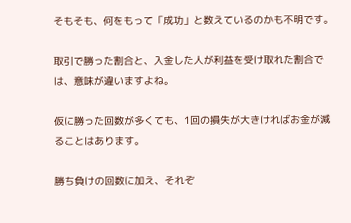そもそも、何をもって「成功」と数えているのかも不明です。

取引で勝った割合と、入金した人が利益を受け取れた割合では、意味が違いますよね。

仮に勝った回数が多くても、1回の損失が大きければお金が減ることはあります。

勝ち負けの回数に加え、それぞ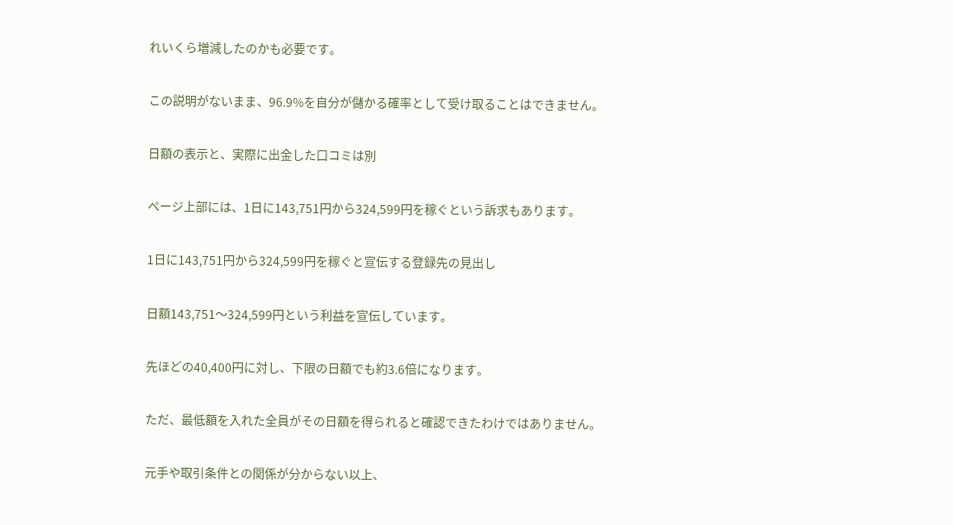れいくら増減したのかも必要です。

この説明がないまま、96.9%を自分が儲かる確率として受け取ることはできません。

日額の表示と、実際に出金した口コミは別

ページ上部には、1日に143,751円から324,599円を稼ぐという訴求もあります。

1日に143,751円から324,599円を稼ぐと宣伝する登録先の見出し

日額143,751〜324,599円という利益を宣伝しています。

先ほどの40,400円に対し、下限の日額でも約3.6倍になります。

ただ、最低額を入れた全員がその日額を得られると確認できたわけではありません。

元手や取引条件との関係が分からない以上、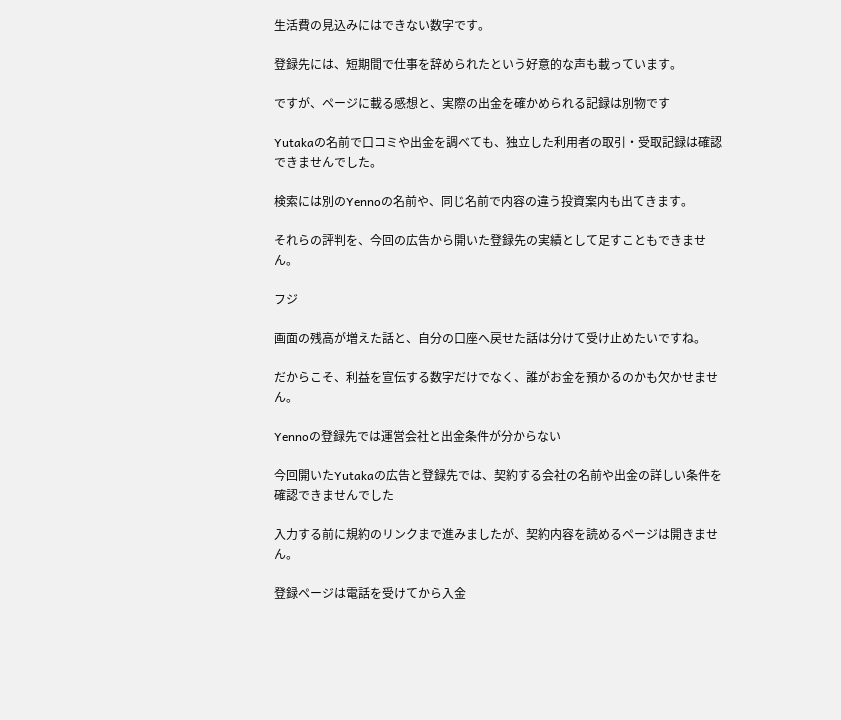生活費の見込みにはできない数字です。

登録先には、短期間で仕事を辞められたという好意的な声も載っています。

ですが、ページに載る感想と、実際の出金を確かめられる記録は別物です

Yutakaの名前で口コミや出金を調べても、独立した利用者の取引・受取記録は確認できませんでした。

検索には別のYennoの名前や、同じ名前で内容の違う投資案内も出てきます。

それらの評判を、今回の広告から開いた登録先の実績として足すこともできません。

フジ

画面の残高が増えた話と、自分の口座へ戻せた話は分けて受け止めたいですね。

だからこそ、利益を宣伝する数字だけでなく、誰がお金を預かるのかも欠かせません。

Yennoの登録先では運営会社と出金条件が分からない

今回開いたYutakaの広告と登録先では、契約する会社の名前や出金の詳しい条件を確認できませんでした

入力する前に規約のリンクまで進みましたが、契約内容を読めるページは開きません。

登録ページは電話を受けてから入金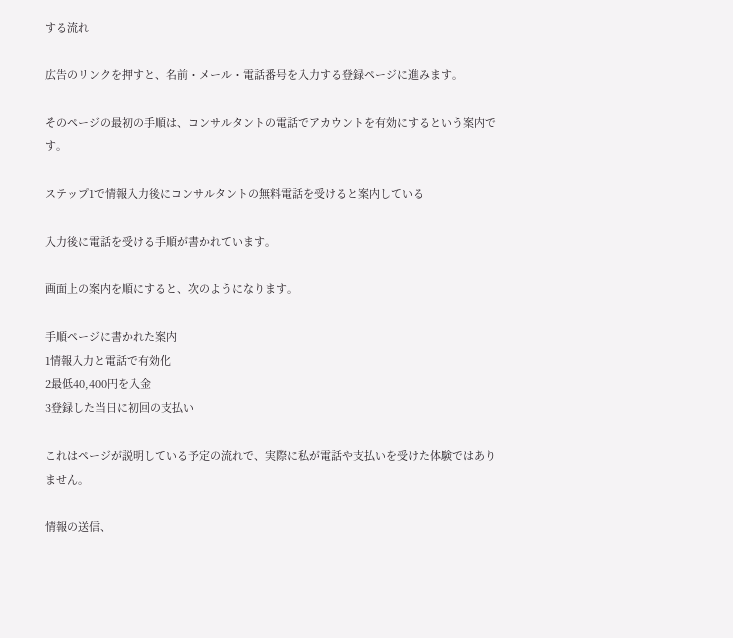する流れ

広告のリンクを押すと、名前・メール・電話番号を入力する登録ページに進みます。

そのページの最初の手順は、コンサルタントの電話でアカウントを有効にするという案内です。

ステップ1で情報入力後にコンサルタントの無料電話を受けると案内している

入力後に電話を受ける手順が書かれています。

画面上の案内を順にすると、次のようになります。

手順ページに書かれた案内
1情報入力と電話で有効化
2最低40,400円を入金
3登録した当日に初回の支払い

これはページが説明している予定の流れで、実際に私が電話や支払いを受けた体験ではありません。

情報の送信、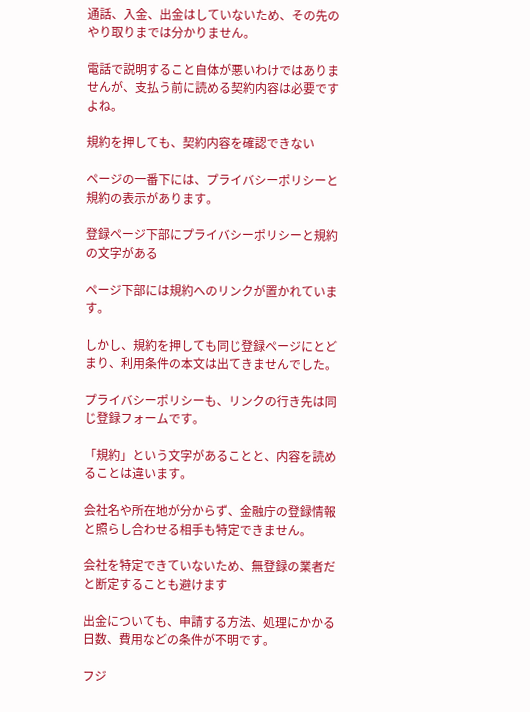通話、入金、出金はしていないため、その先のやり取りまでは分かりません。

電話で説明すること自体が悪いわけではありませんが、支払う前に読める契約内容は必要ですよね。

規約を押しても、契約内容を確認できない

ページの一番下には、プライバシーポリシーと規約の表示があります。

登録ページ下部にプライバシーポリシーと規約の文字がある

ページ下部には規約へのリンクが置かれています。

しかし、規約を押しても同じ登録ページにとどまり、利用条件の本文は出てきませんでした。

プライバシーポリシーも、リンクの行き先は同じ登録フォームです。

「規約」という文字があることと、内容を読めることは違います。

会社名や所在地が分からず、金融庁の登録情報と照らし合わせる相手も特定できません。

会社を特定できていないため、無登録の業者だと断定することも避けます

出金についても、申請する方法、処理にかかる日数、費用などの条件が不明です。

フジ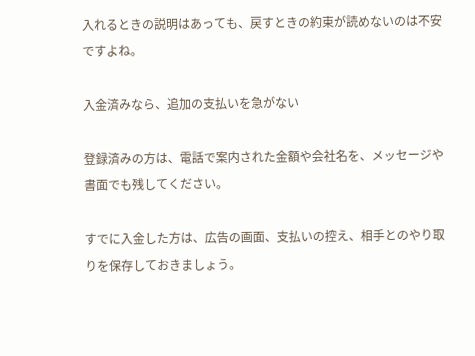入れるときの説明はあっても、戻すときの約束が読めないのは不安ですよね。

入金済みなら、追加の支払いを急がない

登録済みの方は、電話で案内された金額や会社名を、メッセージや書面でも残してください。

すでに入金した方は、広告の画面、支払いの控え、相手とのやり取りを保存しておきましょう。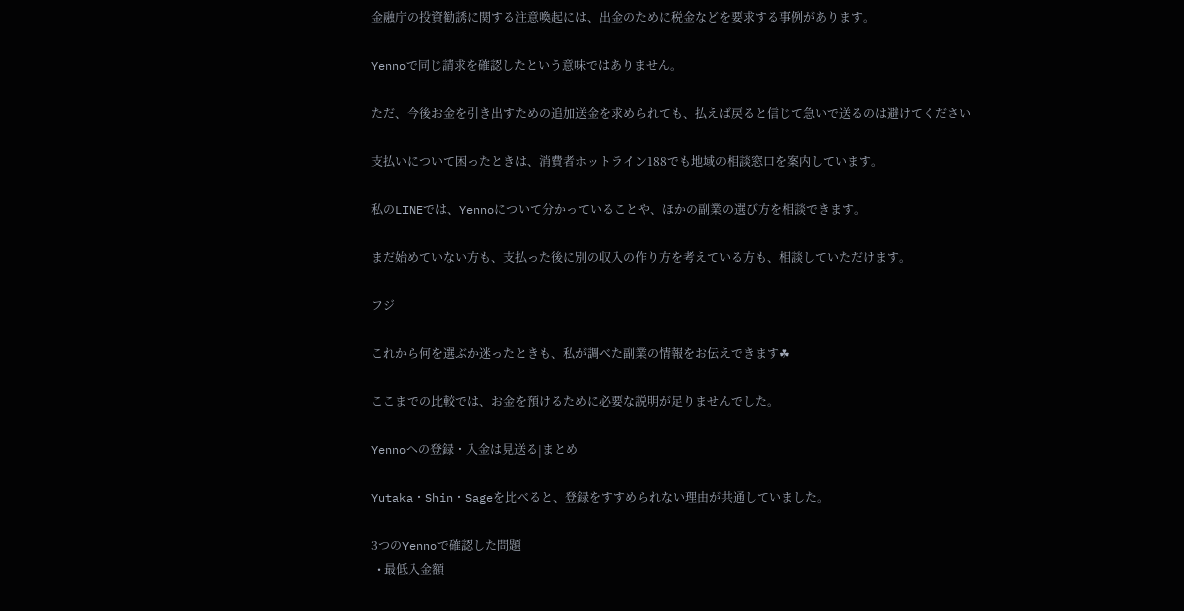金融庁の投資勧誘に関する注意喚起には、出金のために税金などを要求する事例があります。

Yennoで同じ請求を確認したという意味ではありません。

ただ、今後お金を引き出すための追加送金を求められても、払えば戻ると信じて急いで送るのは避けてください

支払いについて困ったときは、消費者ホットライン188でも地域の相談窓口を案内しています。

私のLINEでは、Yennoについて分かっていることや、ほかの副業の選び方を相談できます。

まだ始めていない方も、支払った後に別の収入の作り方を考えている方も、相談していただけます。

フジ

これから何を選ぶか迷ったときも、私が調べた副業の情報をお伝えできます☘

ここまでの比較では、お金を預けるために必要な説明が足りませんでした。

Yennoへの登録・入金は見送る|まとめ

Yutaka・Shin・Sageを比べると、登録をすすめられない理由が共通していました。

3つのYennoで確認した問題
  • 最低入金額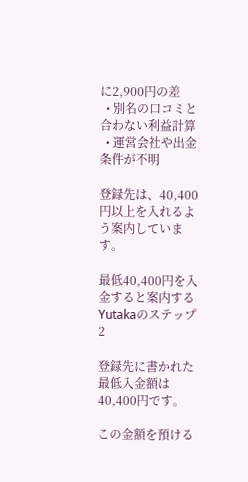に2,900円の差
  • 別名の口コミと合わない利益計算
  • 運営会社や出金条件が不明

登録先は、40,400円以上を入れるよう案内しています。

最低40,400円を入金すると案内するYutakaのステップ2

登録先に書かれた最低入金額は40,400円です。

この金額を預ける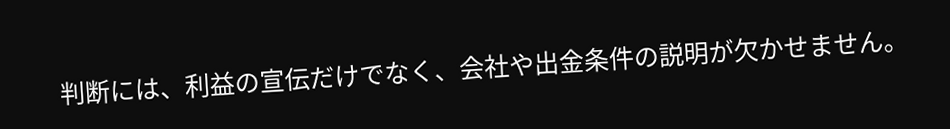判断には、利益の宣伝だけでなく、会社や出金条件の説明が欠かせません。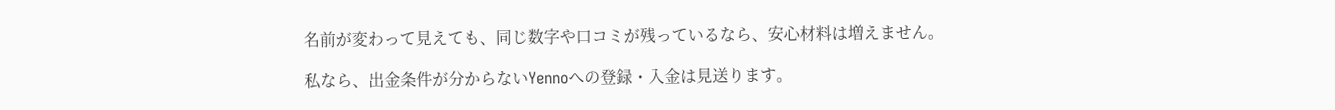名前が変わって見えても、同じ数字や口コミが残っているなら、安心材料は増えません。

私なら、出金条件が分からないYennoへの登録・入金は見送ります。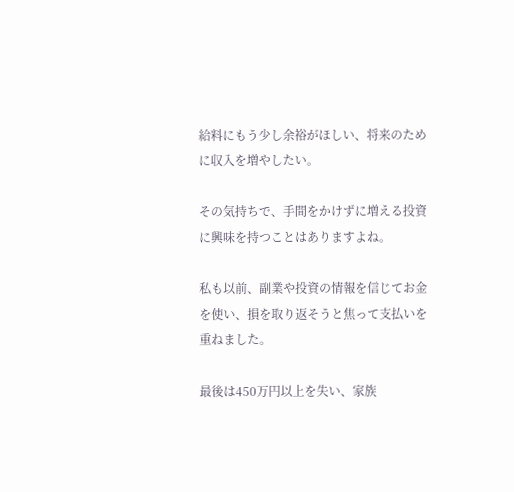給料にもう少し余裕がほしい、将来のために収入を増やしたい。

その気持ちで、手間をかけずに増える投資に興味を持つことはありますよね。

私も以前、副業や投資の情報を信じてお金を使い、損を取り返そうと焦って支払いを重ねました。

最後は450万円以上を失い、家族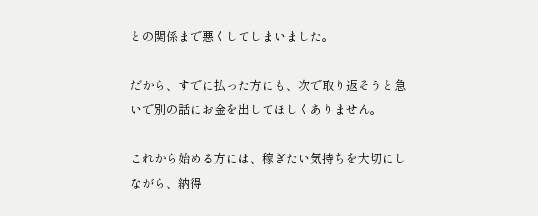との関係まで悪くしてしまいました。

だから、すでに払った方にも、次で取り返そうと急いで別の話にお金を出してほしくありません。

これから始める方には、稼ぎたい気持ちを大切にしながら、納得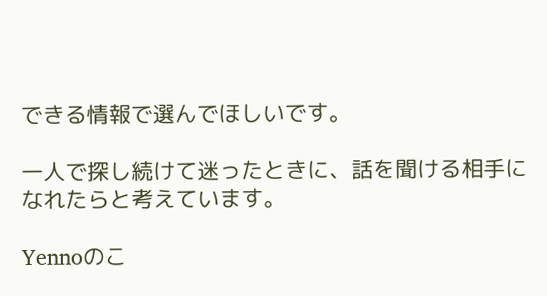できる情報で選んでほしいです。

一人で探し続けて迷ったときに、話を聞ける相手になれたらと考えています。

Yennoのこ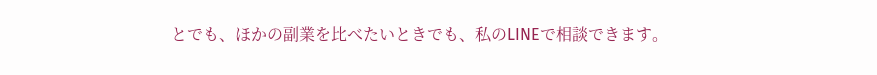とでも、ほかの副業を比べたいときでも、私のLINEで相談できます。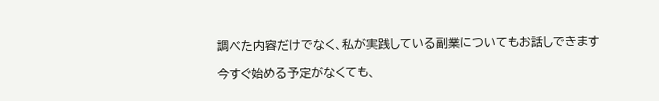調べた内容だけでなく、私が実践している副業についてもお話しできます

今すぐ始める予定がなくても、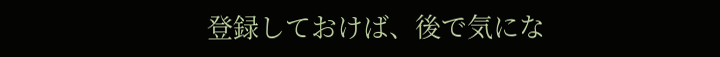登録しておけば、後で気にな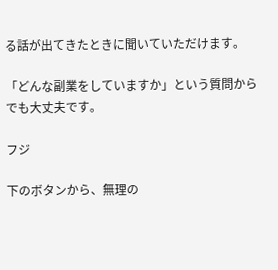る話が出てきたときに聞いていただけます。

「どんな副業をしていますか」という質問からでも大丈夫です。

フジ

下のボタンから、無理の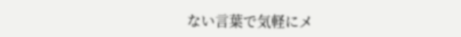ない言葉で気軽にメ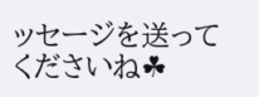ッセージを送ってくださいね☘